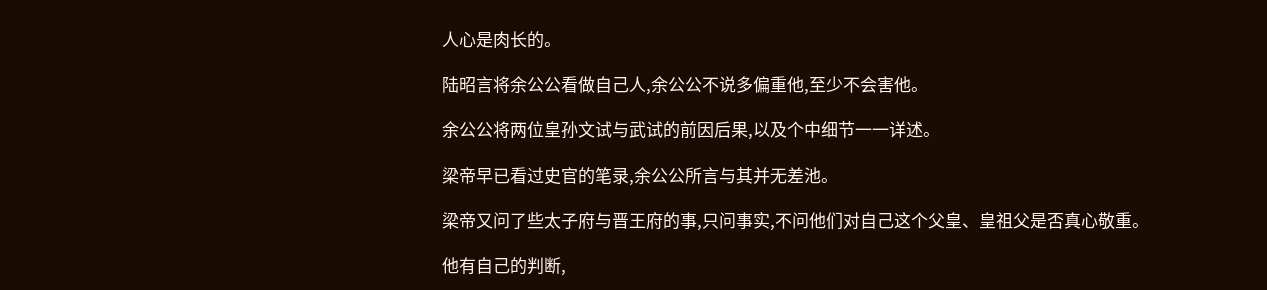人心是肉长的。

陆昭言将余公公看做自己人,余公公不说多偏重他,至少不会害他。

余公公将两位皇孙文试与武试的前因后果,以及个中细节一一详述。

梁帝早已看过史官的笔录,余公公所言与其并无差池。

梁帝又问了些太子府与晋王府的事,只问事实,不问他们对自己这个父皇、皇祖父是否真心敬重。

他有自己的判断,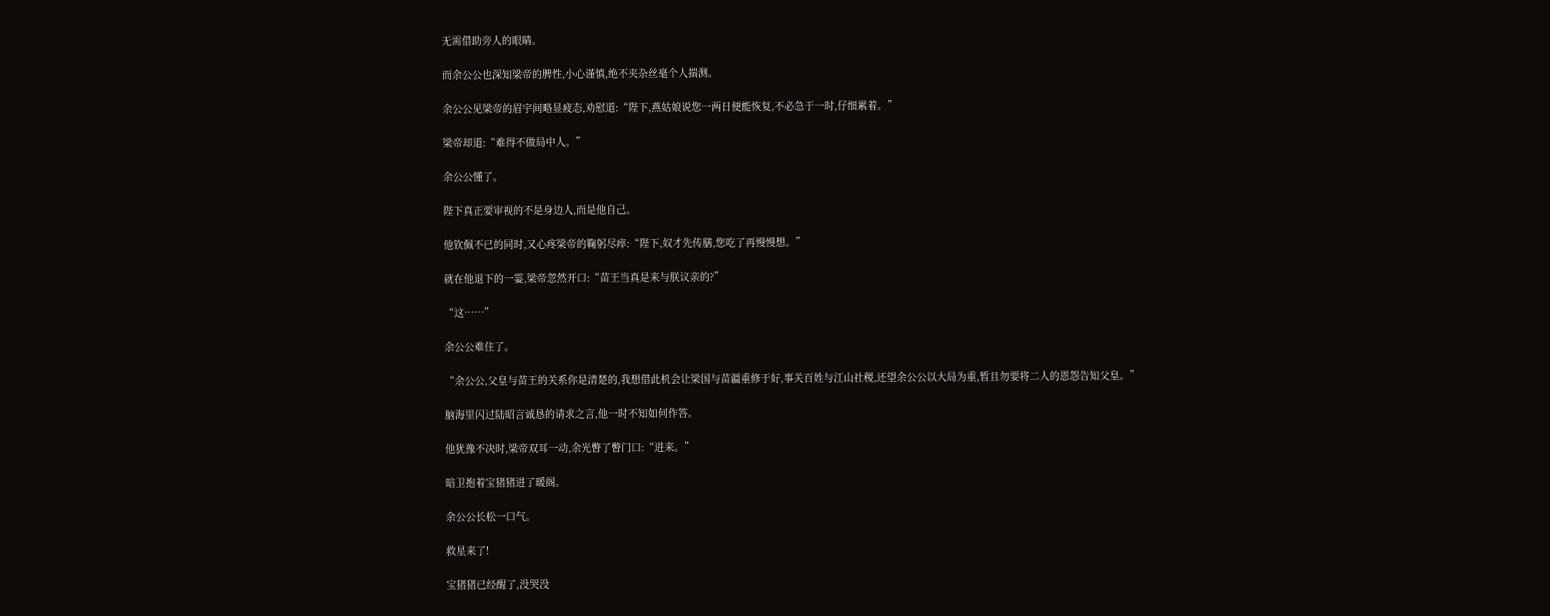无需借助旁人的眼睛。

而余公公也深知梁帝的脾性,小心谨慎,绝不夹杂丝毫个人揣测。

余公公见梁帝的眉宇间略显疲态,劝慰道:“陛下,燕姑娘说您一两日便能恢复,不必急于一时,仔细累着。”

梁帝却道:“难得不做局中人。”

余公公懂了。

陛下真正要审视的不是身边人,而是他自己。

他钦佩不已的同时,又心疼梁帝的鞠躬尽瘁:“陛下,奴才先传膳,您吃了再慢慢想。”

就在他退下的一霎,梁帝忽然开口:“苗王当真是来与朕议亲的?”

“这……”

余公公难住了。

“余公公,父皇与苗王的关系你是清楚的,我想借此机会让梁国与苗疆重修于好,事关百姓与江山社稷,还望余公公以大局为重,暂且勿要将二人的恩怨告知父皇。”

脑海里闪过陆昭言诚恳的请求之言,他一时不知如何作答。

他犹豫不决时,梁帝双耳一动,余光瞥了瞥门口:“进来。”

暗卫抱着宝猪猪进了暖阁。

余公公长松一口气。

救星来了!

宝猪猪已经醒了,没哭没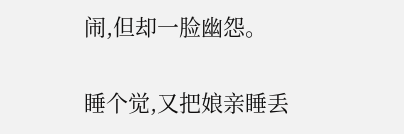闹,但却一脸幽怨。

睡个觉,又把娘亲睡丢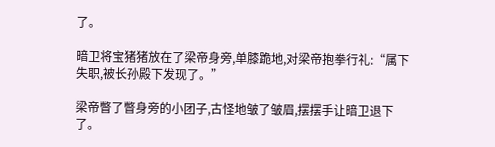了。

暗卫将宝猪猪放在了梁帝身旁,单膝跪地,对梁帝抱拳行礼:“属下失职,被长孙殿下发现了。”

梁帝瞥了瞥身旁的小团子,古怪地皱了皱眉,摆摆手让暗卫退下了。